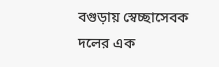বগুড়ায় স্বেচ্ছাসেবক দলের এক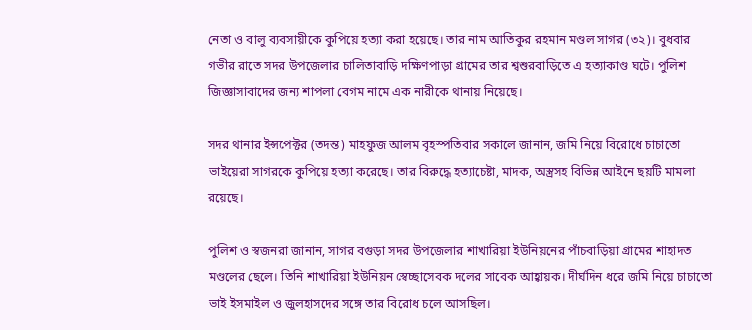নেতা ও বালু ব্যবসায়ীকে কুপিয়ে হত্যা করা হয়েছে। তার নাম আতিকুর রহমান মণ্ডল সাগর (৩২)। বুধবার গভীর রাতে সদর উপজেলার চালিতাবাড়ি দক্ষিণপাড়া গ্রামের তার শ্বশুরবাড়িতে এ হত্যাকাণ্ড ঘটে। পুলিশ জিজ্ঞাসাবাদের জন্য শাপলা বেগম নামে এক নারীকে থানায় নিয়েছে।

সদর থানার ইন্সপেক্টর (তদন্ত) মাহফুজ আলম বৃহস্পতিবার সকালে জানান, জমি নিয়ে বিরোধে চাচাতো ভাইয়েরা সাগরকে কুপিয়ে হত্যা করেছে। তার বিরুদ্ধে হত্যাচেষ্টা, মাদক, অস্ত্রসহ বিভিন্ন আইনে ছয়টি মামলা রয়েছে।

পুলিশ ও স্বজনরা জানান, সাগর বগুড়া সদর উপজেলার শাখারিয়া ইউনিয়নের পাঁচবাড়িয়া গ্রামের শাহাদত মণ্ডলের ছেলে। তিনি শাখারিয়া ইউনিয়ন স্বেচ্ছাসেবক দলের সাবেক আহ্বায়ক। দীর্ঘদিন ধরে জমি নিয়ে চাচাতো ভাই ইসমাইল ও জুলহাসদের সঙ্গে তার বিরোধ চলে আসছিল।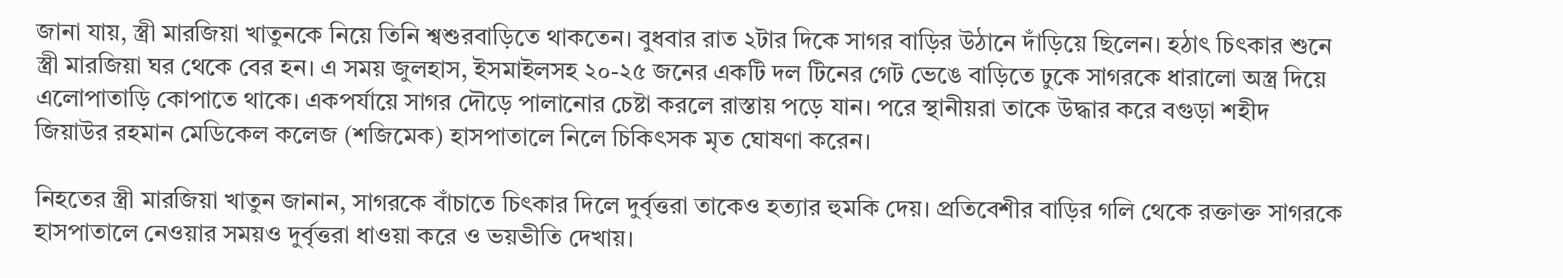জানা যায়, স্ত্রী মারজিয়া খাতুনকে নিয়ে তিনি শ্বশুরবাড়িতে থাকতেন। বুধবার রাত ২টার দিকে সাগর বাড়ির উঠানে দাঁড়িয়ে ছিলেন। হঠাৎ চিৎকার শুনে স্ত্রী মারজিয়া ঘর থেকে বের হন। এ সময় জুলহাস, ইসমাইলসহ ২০-২৫ জনের একটি দল টিনের গেট ভেঙে বাড়িতে ঢুকে সাগরকে ধারালো অস্ত্র দিয়ে এলোপাতাড়ি কোপাতে থাকে। একপর্যায়ে সাগর দৌড়ে পালানোর চেষ্টা করলে রাস্তায় পড়ে যান। পরে স্থানীয়রা তাকে উদ্ধার করে বগুড়া শহীদ জিয়াউর রহমান মেডিকেল কলেজ (শজিমেক) হাসপাতালে নিলে চিকিৎসক মৃত ঘোষণা করেন।

নিহতের স্ত্রী মারজিয়া খাতুন জানান, সাগরকে বাঁচাতে চিৎকার দিলে দুর্বৃত্তরা তাকেও হত্যার হুমকি দেয়। প্রতিবেশীর বাড়ির গলি থেকে রক্তাক্ত সাগরকে হাসপাতালে নেওয়ার সময়ও দুর্বৃত্তরা ধাওয়া করে ও ভয়ভীতি দেখায়।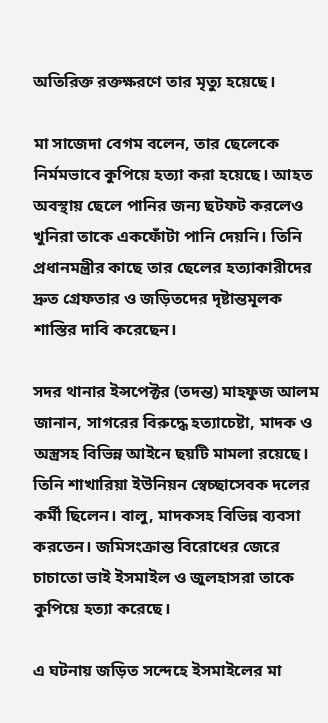অতিরিক্ত রক্তক্ষরণে তার মৃত্যু হয়েছে।

মা সাজেদা বেগম বলেন, তার ছেলেকে নির্মমভাবে কুপিয়ে হত্যা করা হয়েছে। আহত অবস্থায় ছেলে পানির জন্য ছটফট করলেও খুনিরা তাকে একফোঁটা পানি দেয়নি। তিনি প্রধানমন্ত্রীর কাছে তার ছেলের হত্যাকারীদের দ্রুত গ্রেফতার ও জড়িতদের দৃষ্টান্তমূলক শাস্তির দাবি করেছেন।

সদর থানার ইন্সপেক্টর (তদন্ত) মাহফুজ আলম জানান, সাগরের বিরুদ্ধে হত্যাচেষ্টা, মাদক ও অস্ত্রসহ বিভিন্ন আইনে ছয়টি মামলা রয়েছে। তিনি শাখারিয়া ইউনিয়ন স্বেচ্ছাসেবক দলের কর্মী ছিলেন। বালু, মাদকসহ বিভিন্ন ব্যবসা করতেন। জমিসংক্রান্ত বিরোধের জেরে চাচাতো ভাই ইসমাইল ও জুলহাসরা তাকে কুপিয়ে হত্যা করেছে।

এ ঘটনায় জড়িত সন্দেহে ইসমাইলের মা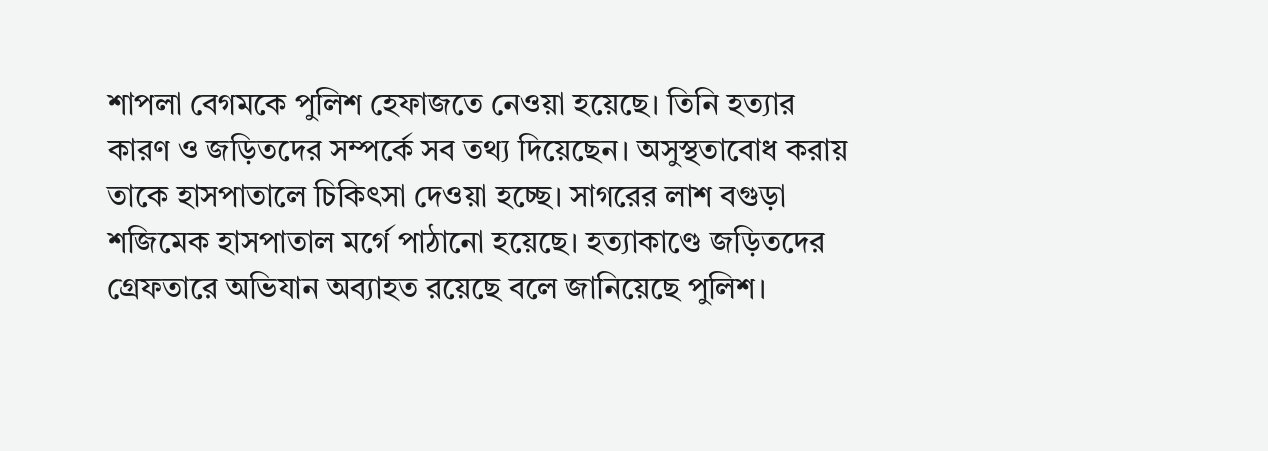শাপলা বেগমকে পুলিশ হেফাজতে নেওয়া হয়েছে। তিনি হত্যার কারণ ও জড়িতদের সম্পর্কে সব তথ্য দিয়েছেন। অসুস্থতাবোধ করায় তাকে হাসপাতালে চিকিৎসা দেওয়া হচ্ছে। সাগরের লাশ বগুড়া শজিমেক হাসপাতাল মর্গে পাঠানো হয়েছে। হত্যাকাণ্ডে জড়িতদের গ্রেফতারে অভিযান অব্যাহত রয়েছে বলে জানিয়েছে পুলিশ।